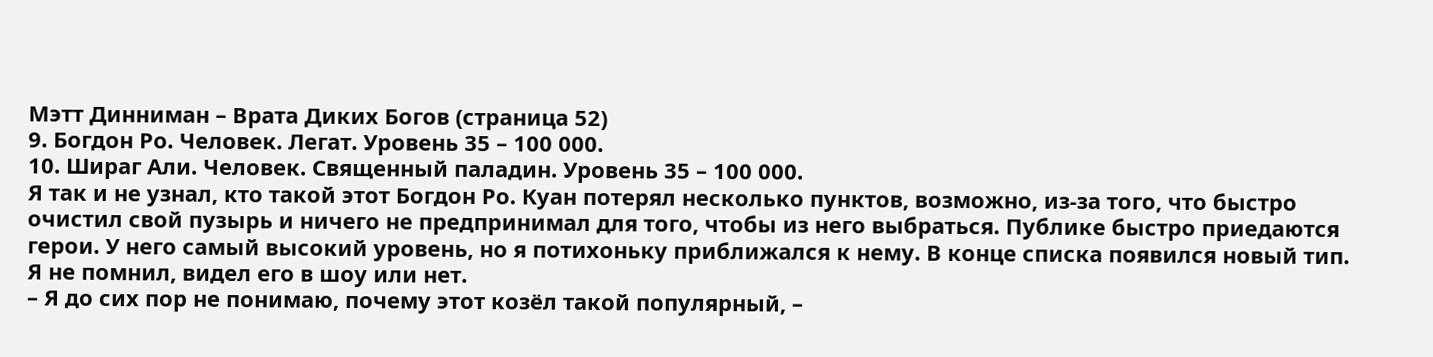Мэтт Динниман – Врата Диких Богов (страница 52)
9. Богдон Ро. Человек. Легат. Уровень 35 – 100 000.
10. Шираг Али. Человек. Священный паладин. Уровень 35 – 100 000.
Я так и не узнал, кто такой этот Богдон Ро. Куан потерял несколько пунктов, возможно, из-за того, что быстро очистил свой пузырь и ничего не предпринимал для того, чтобы из него выбраться. Публике быстро приедаются герои. У него самый высокий уровень, но я потихоньку приближался к нему. В конце списка появился новый тип. Я не помнил, видел его в шоу или нет.
– Я до сих пор не понимаю, почему этот козёл такой популярный, –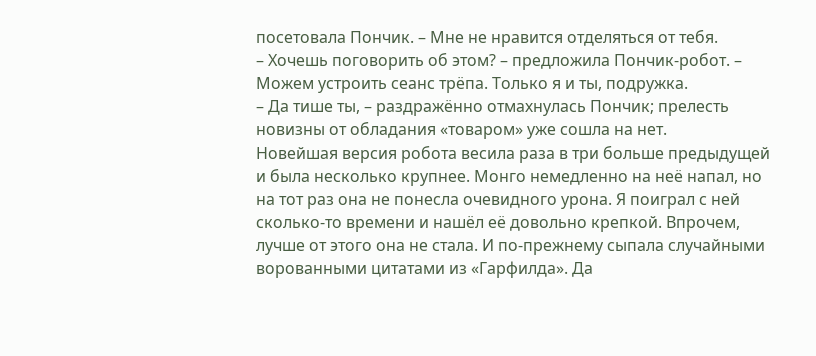посетовала Пончик. – Мне не нравится отделяться от тебя.
– Хочешь поговорить об этом? – предложила Пончик-робот. – Можем устроить сеанс трёпа. Только я и ты, подружка.
– Да тише ты, – раздражённо отмахнулась Пончик; прелесть новизны от обладания «товаром» уже сошла на нет.
Новейшая версия робота весила раза в три больше предыдущей и была несколько крупнее. Монго немедленно на неё напал, но на тот раз она не понесла очевидного урона. Я поиграл с ней сколько-то времени и нашёл её довольно крепкой. Впрочем, лучше от этого она не стала. И по-прежнему сыпала случайными ворованными цитатами из «Гарфилда». Да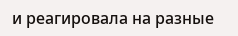и реагировала на разные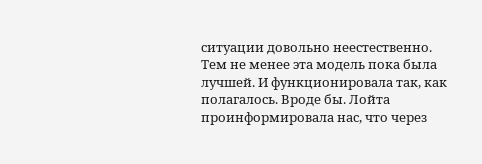ситуации довольно неестественно.
Тем не менее эта модель пока была лучшей. И функционировала так, как полагалось. Вроде бы. Лойта проинформировала нас, что через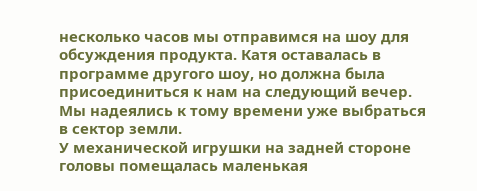несколько часов мы отправимся на шоу для обсуждения продукта. Катя оставалась в программе другого шоу, но должна была присоединиться к нам на следующий вечер. Мы надеялись к тому времени уже выбраться в сектор земли.
У механической игрушки на задней стороне головы помещалась маленькая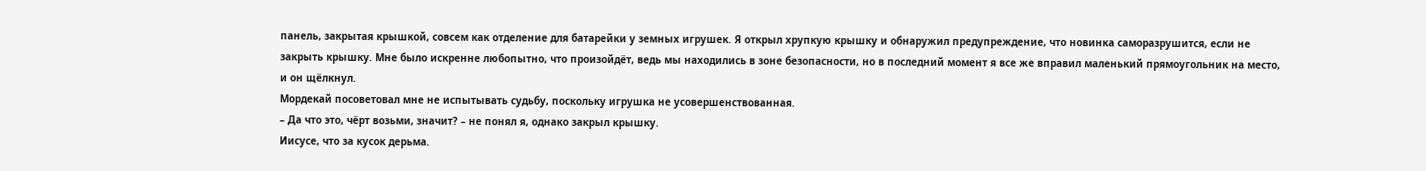панель, закрытая крышкой, совсем как отделение для батарейки у земных игрушек. Я открыл хрупкую крышку и обнаружил предупреждение, что новинка саморазрушится, если не закрыть крышку. Мне было искренне любопытно, что произойдёт, ведь мы находились в зоне безопасности, но в последний момент я все же вправил маленький прямоугольник на место, и он щёлкнул.
Мордекай посоветовал мне не испытывать судьбу, поскольку игрушка не усовершенствованная.
– Да что это, чёрт возьми, значит? – не понял я, однако закрыл крышку.
Иисусе, что за кусок дерьма.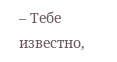– Тебе известно,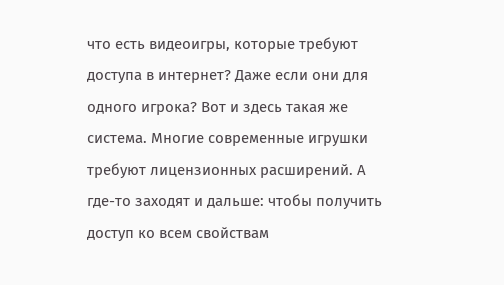что есть видеоигры, которые требуют доступа в интернет? Даже если они для одного игрока? Вот и здесь такая же система. Многие современные игрушки требуют лицензионных расширений. А где-то заходят и дальше: чтобы получить доступ ко всем свойствам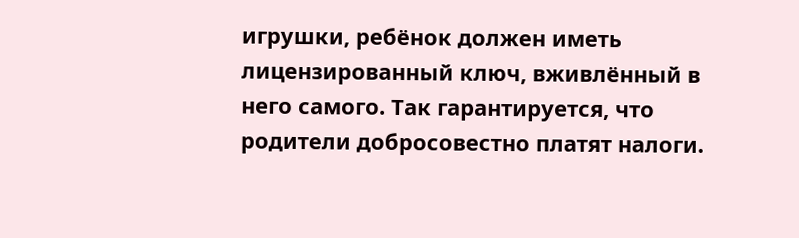игрушки, ребёнок должен иметь лицензированный ключ, вживлённый в него самого. Так гарантируется, что родители добросовестно платят налоги.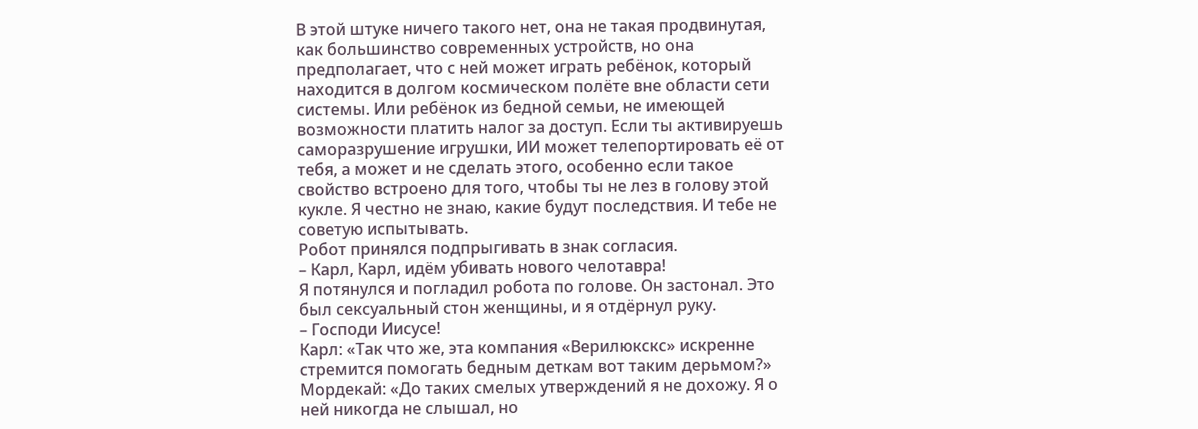В этой штуке ничего такого нет, она не такая продвинутая, как большинство современных устройств, но она предполагает, что с ней может играть ребёнок, который находится в долгом космическом полёте вне области сети системы. Или ребёнок из бедной семьи, не имеющей возможности платить налог за доступ. Если ты активируешь саморазрушение игрушки, ИИ может телепортировать её от тебя, а может и не сделать этого, особенно если такое свойство встроено для того, чтобы ты не лез в голову этой кукле. Я честно не знаю, какие будут последствия. И тебе не советую испытывать.
Робот принялся подпрыгивать в знак согласия.
– Карл, Карл, идём убивать нового челотавра!
Я потянулся и погладил робота по голове. Он застонал. Это был сексуальный стон женщины, и я отдёрнул руку.
– Господи Иисусе!
Карл: «Так что же, эта компания «Верилюкскс» искренне стремится помогать бедным деткам вот таким дерьмом?»
Мордекай: «До таких смелых утверждений я не дохожу. Я о ней никогда не слышал, но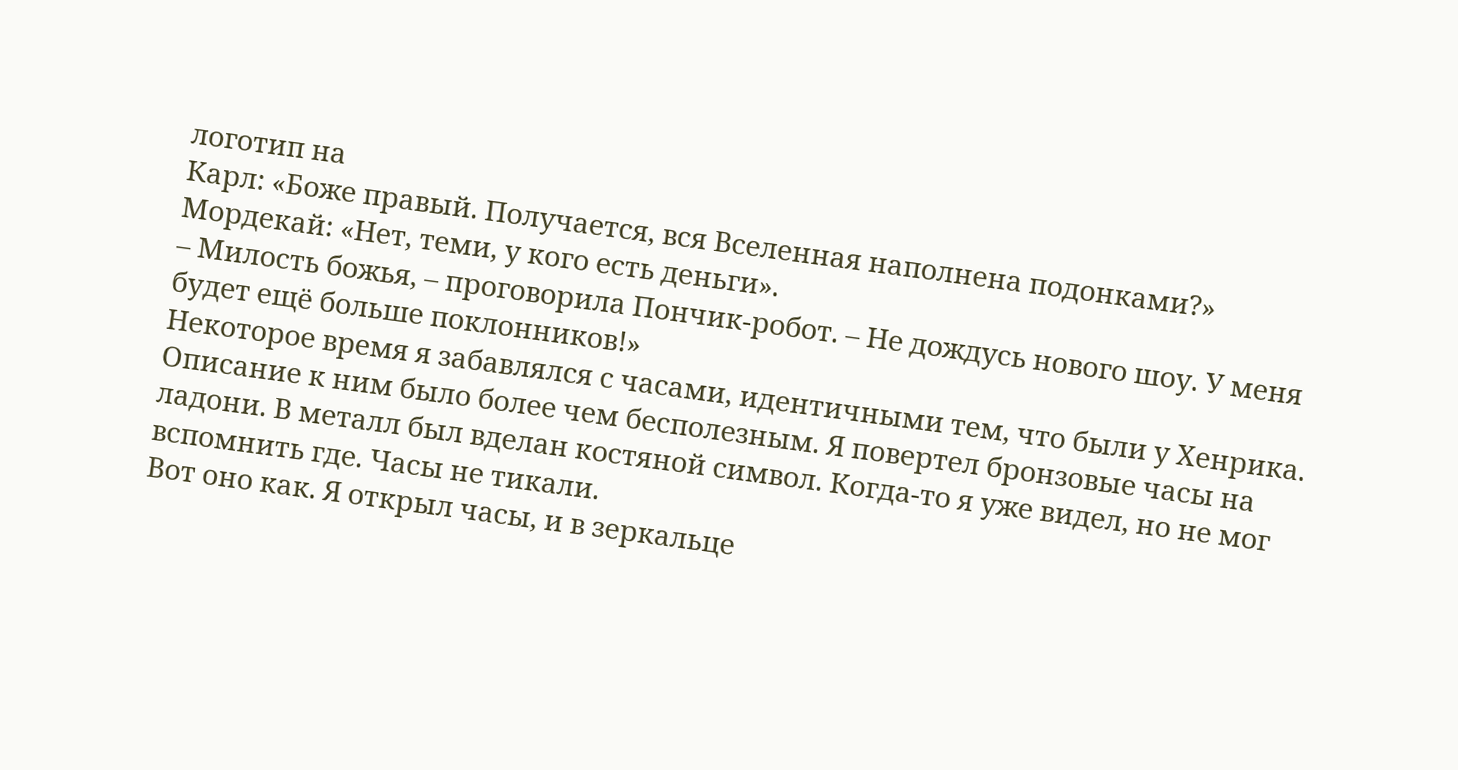логотип на
Карл: «Боже правый. Получается, вся Вселенная наполнена подонками?»
Мордекай: «Нет, теми, у кого есть деньги».
– Милость божья, – проговорила Пончик-робот. – Не дождусь нового шоу. У меня будет ещё больше поклонников!»
Некоторое время я забавлялся с часами, идентичными тем, что были у Хенрика. Описание к ним было более чем бесполезным. Я повертел бронзовые часы на ладони. В металл был вделан костяной символ. Когда-то я уже видел, но не мог вспомнить где. Часы не тикали.
Вот оно как. Я открыл часы, и в зеркальце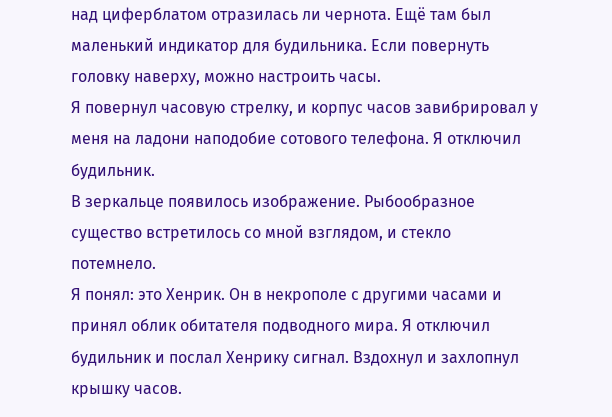над циферблатом отразилась ли чернота. Ещё там был маленький индикатор для будильника. Если повернуть головку наверху, можно настроить часы.
Я повернул часовую стрелку, и корпус часов завибрировал у меня на ладони наподобие сотового телефона. Я отключил будильник.
В зеркальце появилось изображение. Рыбообразное существо встретилось со мной взглядом, и стекло потемнело.
Я понял: это Хенрик. Он в некрополе с другими часами и принял облик обитателя подводного мира. Я отключил будильник и послал Хенрику сигнал. Вздохнул и захлопнул крышку часов.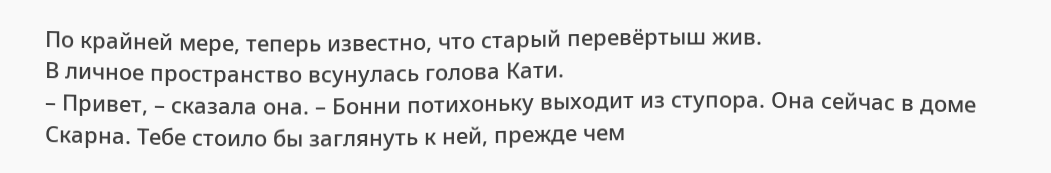По крайней мере, теперь известно, что старый перевёртыш жив.
В личное пространство всунулась голова Кати.
– Привет, – сказала она. – Бонни потихоньку выходит из ступора. Она сейчас в доме Скарна. Тебе стоило бы заглянуть к ней, прежде чем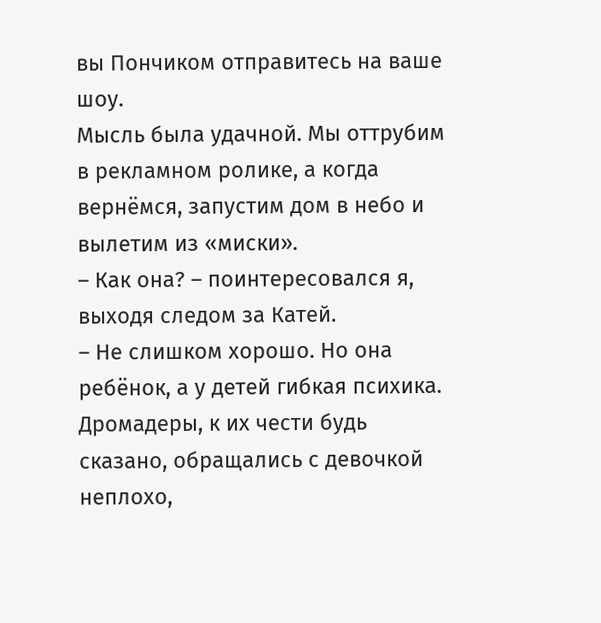вы Пончиком отправитесь на ваше шоу.
Мысль была удачной. Мы оттрубим в рекламном ролике, а когда вернёмся, запустим дом в небо и вылетим из «миски».
– Как она? – поинтересовался я, выходя следом за Катей.
– Не слишком хорошо. Но она ребёнок, а у детей гибкая психика.
Дромадеры, к их чести будь сказано, обращались с девочкой неплохо,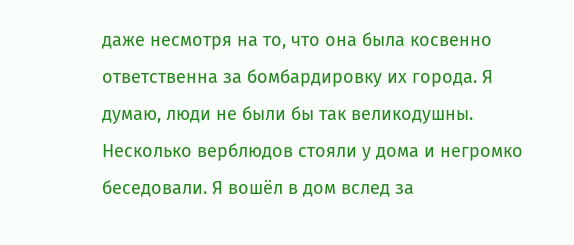даже несмотря на то, что она была косвенно ответственна за бомбардировку их города. Я думаю, люди не были бы так великодушны. Несколько верблюдов стояли у дома и негромко беседовали. Я вошёл в дом вслед за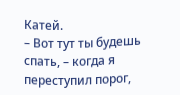Катей.
– Вот тут ты будешь спать, – когда я переступил порог,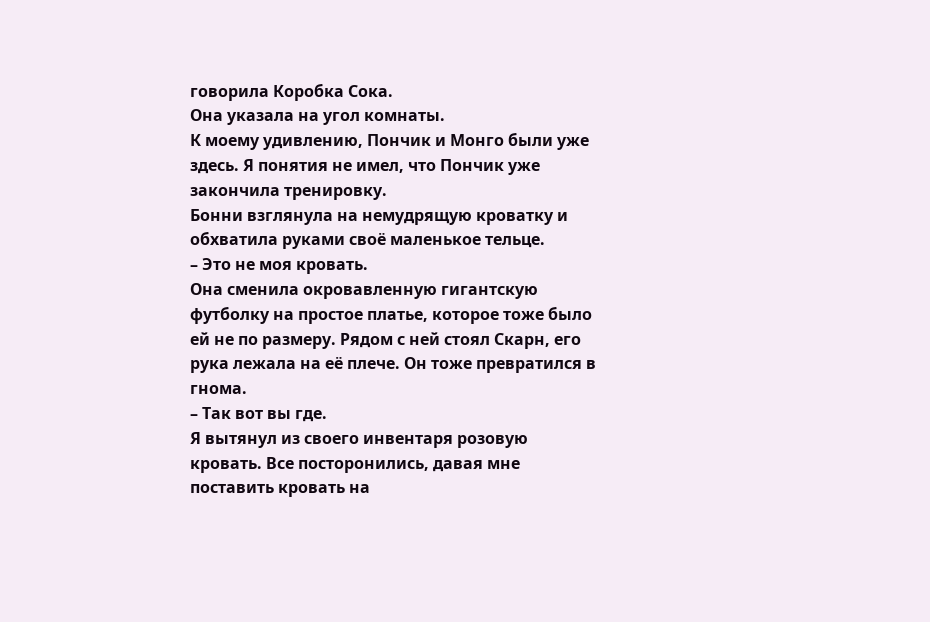говорила Коробка Сока.
Она указала на угол комнаты.
К моему удивлению, Пончик и Монго были уже здесь. Я понятия не имел, что Пончик уже закончила тренировку.
Бонни взглянула на немудрящую кроватку и обхватила руками своё маленькое тельце.
– Это не моя кровать.
Она сменила окровавленную гигантскую футболку на простое платье, которое тоже было ей не по размеру. Рядом с ней стоял Скарн, его рука лежала на её плече. Он тоже превратился в гнома.
– Так вот вы где.
Я вытянул из своего инвентаря розовую кровать. Все посторонились, давая мне поставить кровать на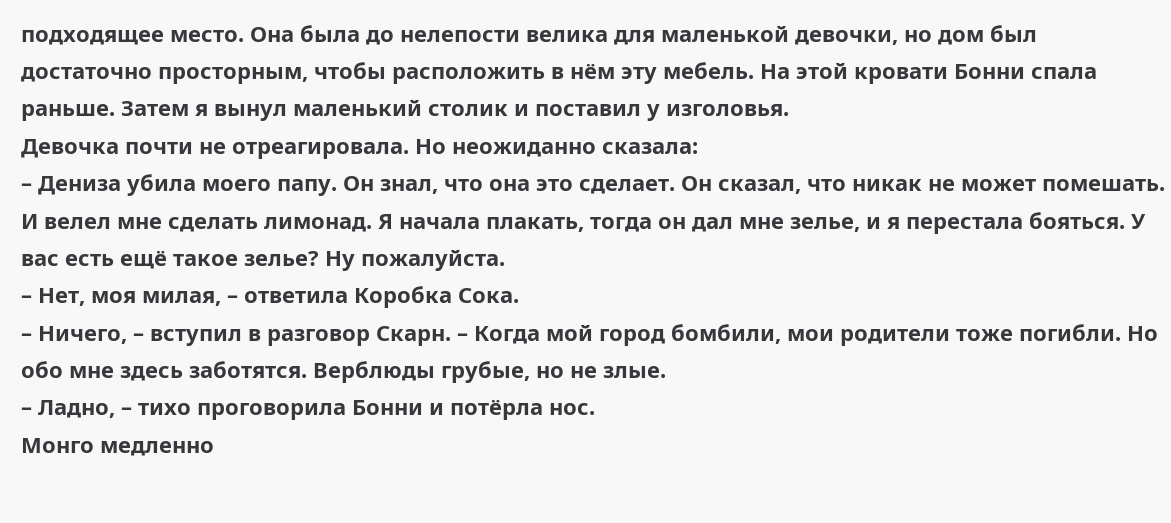подходящее место. Она была до нелепости велика для маленькой девочки, но дом был достаточно просторным, чтобы расположить в нём эту мебель. На этой кровати Бонни спала раньше. Затем я вынул маленький столик и поставил у изголовья.
Девочка почти не отреагировала. Но неожиданно сказала:
– Дениза убила моего папу. Он знал, что она это сделает. Он сказал, что никак не может помешать. И велел мне сделать лимонад. Я начала плакать, тогда он дал мне зелье, и я перестала бояться. У вас есть ещё такое зелье? Ну пожалуйста.
– Нет, моя милая, – ответила Коробка Сока.
– Ничего, – вступил в разговор Скарн. – Когда мой город бомбили, мои родители тоже погибли. Но обо мне здесь заботятся. Верблюды грубые, но не злые.
– Ладно, – тихо проговорила Бонни и потёрла нос.
Монго медленно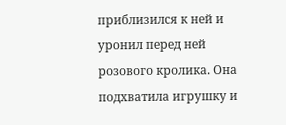приблизился к ней и уронил перед ней розового кролика. Она подхватила игрушку и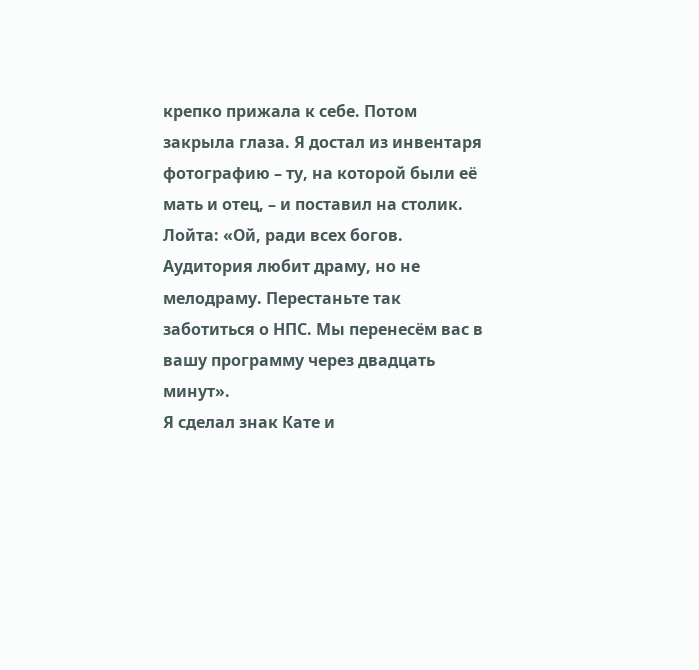крепко прижала к себе. Потом закрыла глаза. Я достал из инвентаря фотографию – ту, на которой были её мать и отец, – и поставил на столик.
Лойта: «Ой, ради всех богов. Аудитория любит драму, но не мелодраму. Перестаньте так заботиться о НПС. Мы перенесём вас в вашу программу через двадцать минут».
Я сделал знак Кате и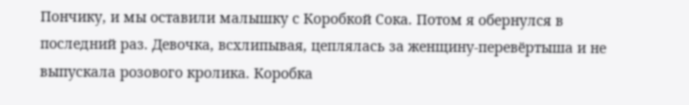Пончику, и мы оставили малышку с Коробкой Сока. Потом я обернулся в последний раз. Девочка, всхлипывая, цеплялась за женщину-перевёртыша и не выпускала розового кролика. Коробка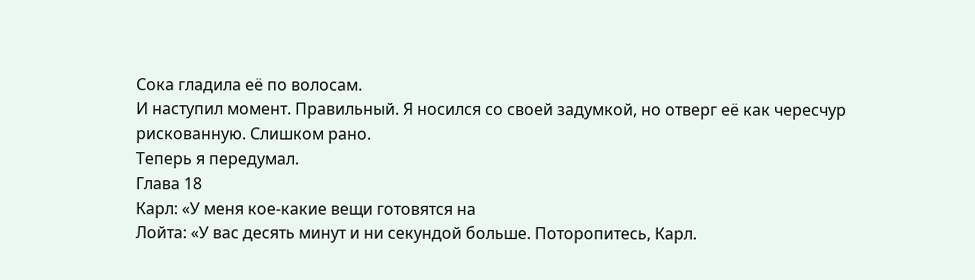Сока гладила её по волосам.
И наступил момент. Правильный. Я носился со своей задумкой, но отверг её как чересчур рискованную. Слишком рано.
Теперь я передумал.
Глава 18
Карл: «У меня кое-какие вещи готовятся на
Лойта: «У вас десять минут и ни секундой больше. Поторопитесь, Карл.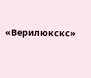«Верилюкскс»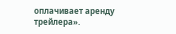оплачивает аренду трейлера».